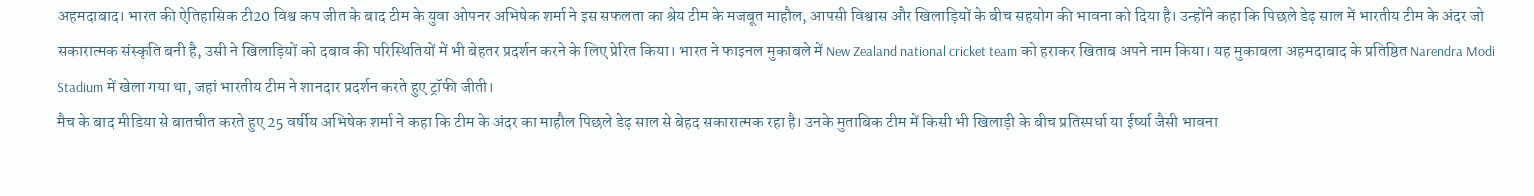अहमदाबाद। भारत की ऐतिहासिक टी20 विश्व कप जीत के बाद टीम के युवा ओपनर अभिषेक शर्मा ने इस सफलता का श्रेय टीम के मजबूत माहौल, आपसी विश्वास और खिलाड़ियों के बीच सहयोग की भावना को दिया है। उन्होंने कहा कि पिछले डेढ़ साल में भारतीय टीम के अंदर जो सकारात्मक संस्कृति बनी है, उसी ने खिलाड़ियों को दबाव की परिस्थितियों में भी बेहतर प्रदर्शन करने के लिए प्रेरित किया। भारत ने फाइनल मुकाबले में New Zealand national cricket team को हराकर खिताब अपने नाम किया। यह मुकाबला अहमदाबाद के प्रतिष्ठित Narendra Modi Stadium में खेला गया था, जहां भारतीय टीम ने शानदार प्रदर्शन करते हुए ट्रॉफी जीती।
मैच के बाद मीडिया से बातचीत करते हुए 25 वर्षीय अभिषेक शर्मा ने कहा कि टीम के अंदर का माहौल पिछले डेढ़ साल से बेहद सकारात्मक रहा है। उनके मुताबिक टीम में किसी भी खिलाड़ी के बीच प्रतिस्पर्धा या ईर्ष्या जैसी भावना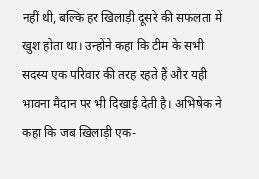नहीं थी, बल्कि हर खिलाड़ी दूसरे की सफलता में खुश होता था। उन्होंने कहा कि टीम के सभी सदस्य एक परिवार की तरह रहते हैं और यही भावना मैदान पर भी दिखाई देती है। अभिषेक ने कहा कि जब खिलाड़ी एक-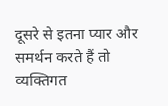दूसरे से इतना प्यार और समर्थन करते हैं तो व्यक्तिगत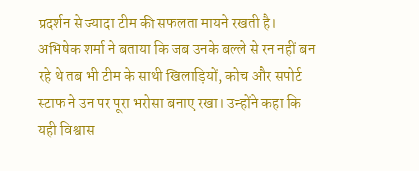प्रदर्शन से ज्यादा टीम की सफलता मायने रखती है।
अभिषेक शर्मा ने बताया कि जब उनके बल्ले से रन नहीं बन रहे थे तब भी टीम के साथी खिलाड़ियों, कोच और सपोर्ट स्टाफ ने उन पर पूरा भरोसा बनाए रखा। उन्होंने कहा कि यही विश्वास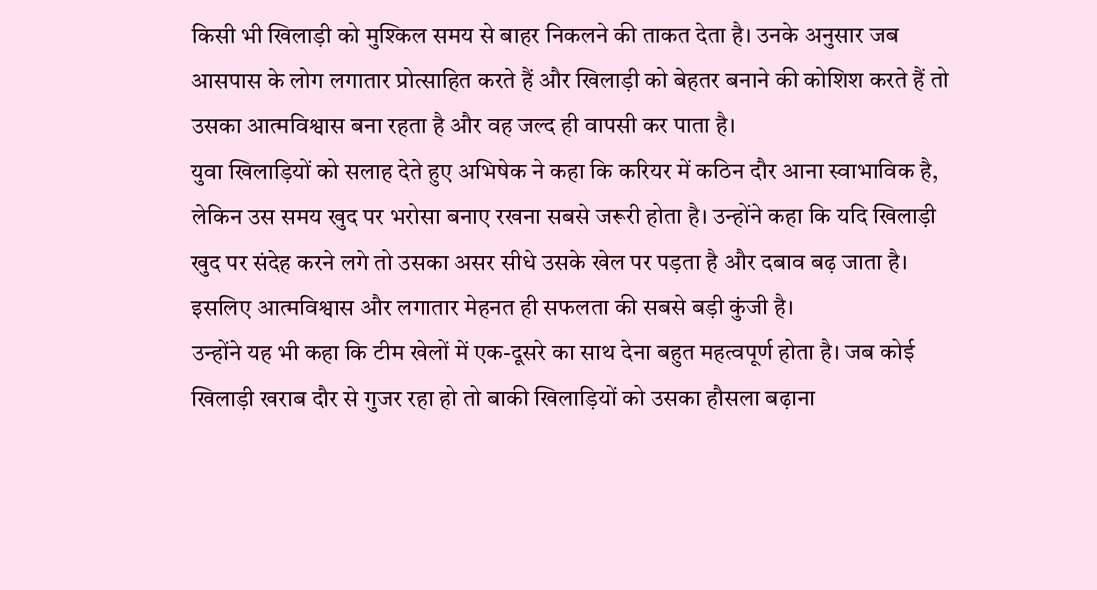किसी भी खिलाड़ी को मुश्किल समय से बाहर निकलने की ताकत देता है। उनके अनुसार जब आसपास के लोग लगातार प्रोत्साहित करते हैं और खिलाड़ी को बेहतर बनाने की कोशिश करते हैं तो उसका आत्मविश्वास बना रहता है और वह जल्द ही वापसी कर पाता है।
युवा खिलाड़ियों को सलाह देते हुए अभिषेक ने कहा कि करियर में कठिन दौर आना स्वाभाविक है, लेकिन उस समय खुद पर भरोसा बनाए रखना सबसे जरूरी होता है। उन्होंने कहा कि यदि खिलाड़ी खुद पर संदेह करने लगे तो उसका असर सीधे उसके खेल पर पड़ता है और दबाव बढ़ जाता है। इसलिए आत्मविश्वास और लगातार मेहनत ही सफलता की सबसे बड़ी कुंजी है।
उन्होंने यह भी कहा कि टीम खेलों में एक-दूसरे का साथ देना बहुत महत्वपूर्ण होता है। जब कोई खिलाड़ी खराब दौर से गुजर रहा हो तो बाकी खिलाड़ियों को उसका हौसला बढ़ाना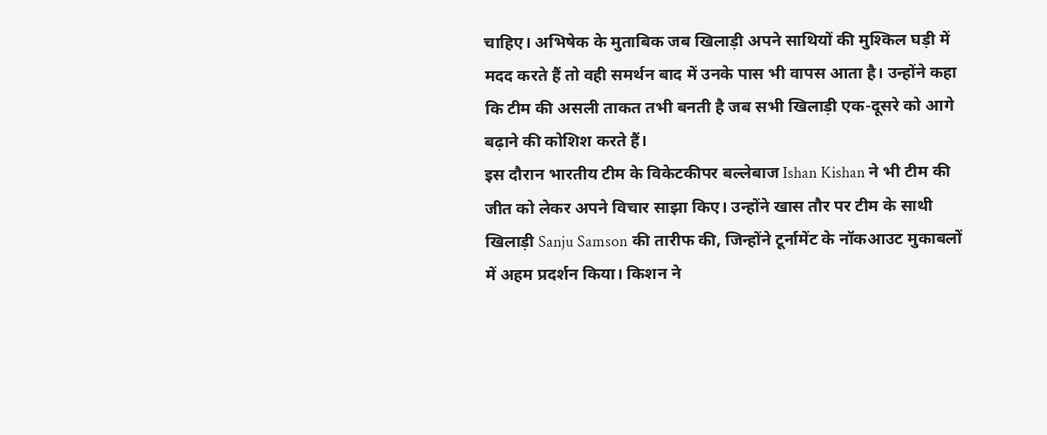चाहिए। अभिषेक के मुताबिक जब खिलाड़ी अपने साथियों की मुश्किल घड़ी में मदद करते हैं तो वही समर्थन बाद में उनके पास भी वापस आता है। उन्होंने कहा कि टीम की असली ताकत तभी बनती है जब सभी खिलाड़ी एक-दूसरे को आगे बढ़ाने की कोशिश करते हैं।
इस दौरान भारतीय टीम के विकेटकीपर बल्लेबाज Ishan Kishan ने भी टीम की जीत को लेकर अपने विचार साझा किए। उन्होंने खास तौर पर टीम के साथी खिलाड़ी Sanju Samson की तारीफ की, जिन्होंने टूर्नामेंट के नॉकआउट मुकाबलों में अहम प्रदर्शन किया। किशन ने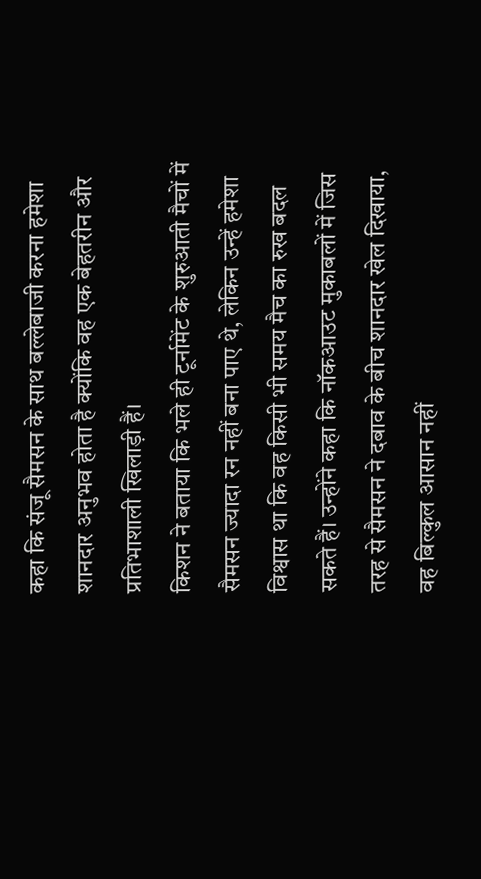कहा कि संजू सैमसन के साथ बल्लेबाजी करना हमेशा शानदार अनुभव होता है क्योंकि वह एक बेहतरीन और प्रतिभाशाली खिलाड़ी हैं।
किशन ने बताया कि भले ही टूर्नामेंट के शुरुआती मैचों में सैमसन ज्यादा रन नहीं बना पाए थे, लेकिन उन्हें हमेशा विश्वास था कि वह किसी भी समय मैच का रुख बदल सकते हैं। उन्होंने कहा कि नॉकआउट मुकाबलों में जिस तरह से सैमसन ने दबाव के बीच शानदार खेल दिखाया, वह बिल्कुल आसान नहीं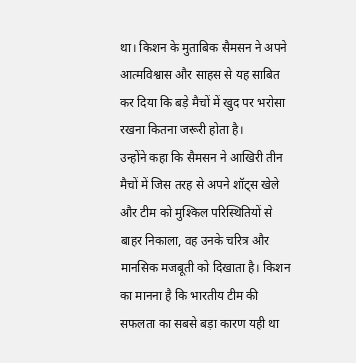था। किशन के मुताबिक सैमसन ने अपने आत्मविश्वास और साहस से यह साबित कर दिया कि बड़े मैचों में खुद पर भरोसा रखना कितना जरूरी होता है।
उन्होंने कहा कि सैमसन ने आखिरी तीन मैचों में जिस तरह से अपने शॉट्स खेले और टीम को मुश्किल परिस्थितियों से बाहर निकाला, वह उनके चरित्र और मानसिक मजबूती को दिखाता है। किशन का मानना है कि भारतीय टीम की सफलता का सबसे बड़ा कारण यही था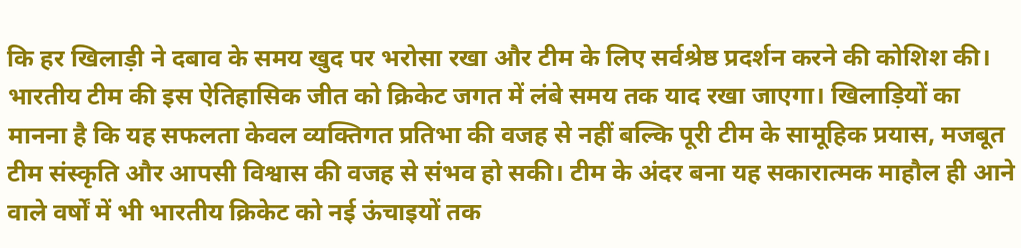कि हर खिलाड़ी ने दबाव के समय खुद पर भरोसा रखा और टीम के लिए सर्वश्रेष्ठ प्रदर्शन करने की कोशिश की।
भारतीय टीम की इस ऐतिहासिक जीत को क्रिकेट जगत में लंबे समय तक याद रखा जाएगा। खिलाड़ियों का मानना है कि यह सफलता केवल व्यक्तिगत प्रतिभा की वजह से नहीं बल्कि पूरी टीम के सामूहिक प्रयास, मजबूत टीम संस्कृति और आपसी विश्वास की वजह से संभव हो सकी। टीम के अंदर बना यह सकारात्मक माहौल ही आने वाले वर्षों में भी भारतीय क्रिकेट को नई ऊंचाइयों तक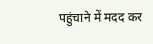पहुंचाने में मदद कर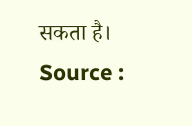सकता है।
Source :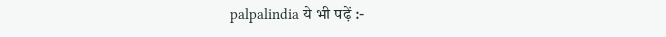palpalindia ये भी पढ़ें :-